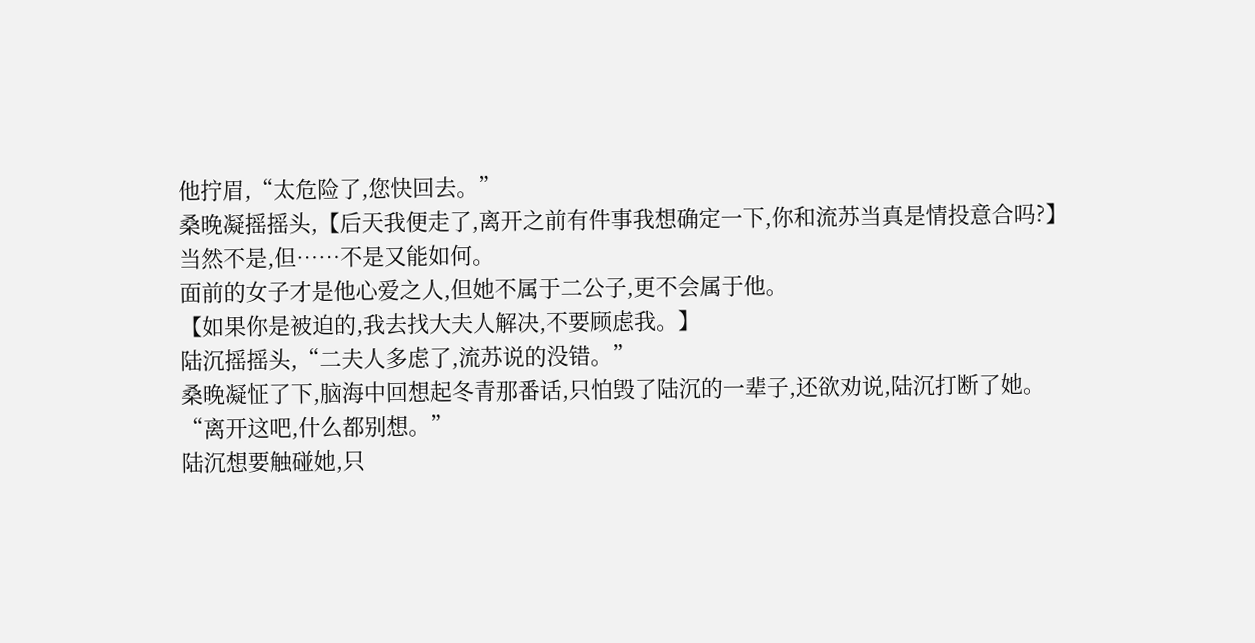他拧眉,“太危险了,您快回去。”
桑晚凝摇摇头,【后天我便走了,离开之前有件事我想确定一下,你和流苏当真是情投意合吗?】
当然不是,但……不是又能如何。
面前的女子才是他心爱之人,但她不属于二公子,更不会属于他。
【如果你是被迫的,我去找大夫人解决,不要顾虑我。】
陆沉摇摇头,“二夫人多虑了,流苏说的没错。”
桑晚凝怔了下,脑海中回想起冬青那番话,只怕毁了陆沉的一辈子,还欲劝说,陆沉打断了她。
“离开这吧,什么都别想。”
陆沉想要触碰她,只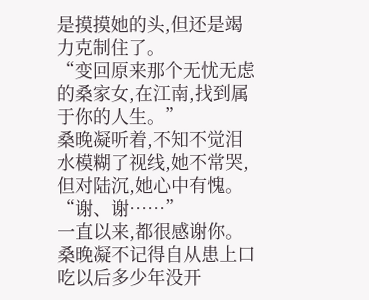是摸摸她的头,但还是竭力克制住了。
“变回原来那个无忧无虑的桑家女,在江南,找到属于你的人生。”
桑晚凝听着,不知不觉泪水模糊了视线,她不常哭,但对陆沉,她心中有愧。
“谢、谢……”
一直以来,都很感谢你。
桑晚凝不记得自从患上口吃以后多少年没开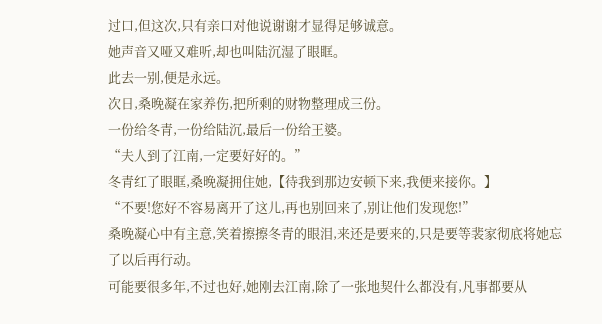过口,但这次,只有亲口对他说谢谢才显得足够诚意。
她声音又哑又难听,却也叫陆沉湿了眼眶。
此去一别,便是永远。
次日,桑晚凝在家养伤,把所剩的财物整理成三份。
一份给冬青,一份给陆沉,最后一份给王婆。
“夫人到了江南,一定要好好的。”
冬青红了眼眶,桑晚凝拥住她,【待我到那边安顿下来,我便来接你。】
“不要!您好不容易离开了这儿,再也别回来了,别让他们发现您!”
桑晚凝心中有主意,笑着擦擦冬青的眼泪,来还是要来的,只是要等裴家彻底将她忘了以后再行动。
可能要很多年,不过也好,她刚去江南,除了一张地契什么都没有,凡事都要从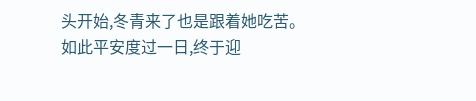头开始,冬青来了也是跟着她吃苦。
如此平安度过一日,终于迎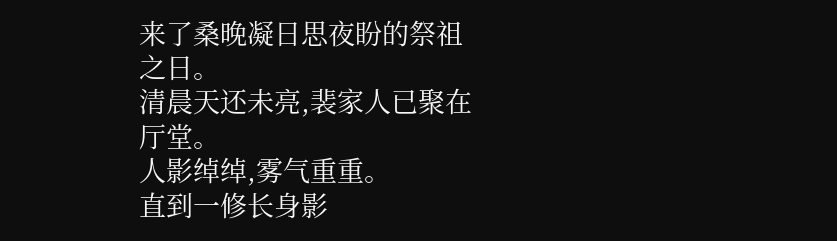来了桑晚凝日思夜盼的祭祖之日。
清晨天还未亮,裴家人已聚在厅堂。
人影绰绰,雾气重重。
直到一修长身影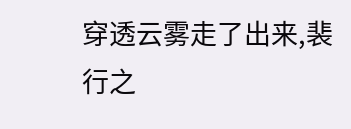穿透云雾走了出来,裴行之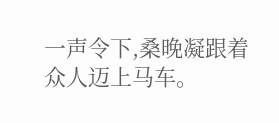一声令下,桑晚凝跟着众人迈上马车。